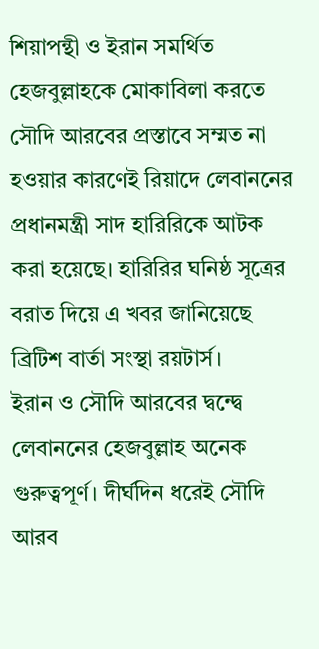শিয়াপন্থী ও ইরান সমর্থিত হেজবুল্লাহকে মোকাবিলা করতে সৌদি আরবের প্রস্তাবে সম্মত না হওয়ার কারণেই রিয়াদে লেবাননের প্রধানমন্ত্রী সাদ হারিরিকে আটক করা হয়েছে। হারিরির ঘনিষ্ঠ সূত্রের বরাত দিয়ে এ খবর জানিয়েছে ব্রিটিশ বার্তা সংস্থা রয়টার্স।
ইরান ও সৌদি আরবের দ্বন্দ্বে লেবাননের হেজবুল্লাহ অনেক গুরুত্বপূর্ণ। দীর্ঘদিন ধরেই সৌদি আরব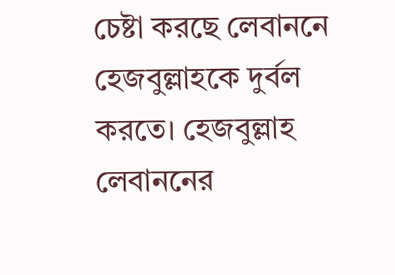চেষ্টা করছে লেবাননে হেজবুল্লাহকে দুর্বল করতে। হেজবুল্লাহ লেবাননের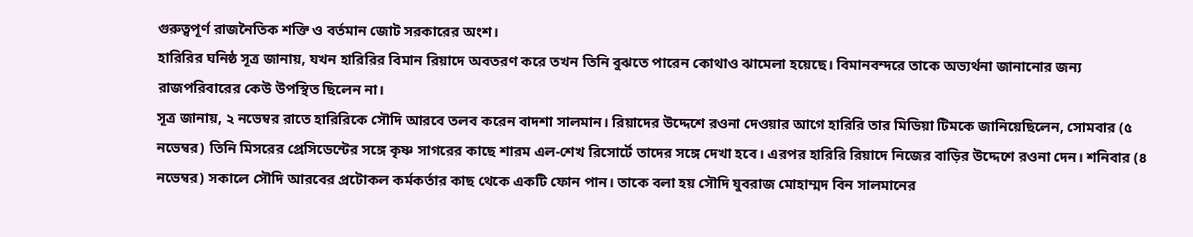গুরুত্বপূর্ণ রাজনৈতিক শক্তি ও বর্তমান জোট সরকারের অংশ।
হারিরির ঘনিষ্ঠ সূত্র জানায়, যখন হারিরির বিমান রিয়াদে অবতরণ করে তখন তিনি বুঝতে পারেন কোথাও ঝামেলা হয়েছে। বিমানবন্দরে তাকে অভ্যর্থনা জানানোর জন্য রাজপরিবারের কেউ উপস্থিত ছিলেন না।
সূত্র জানায়, ২ নভেম্বর রাতে হারিরিকে সৌদি আরবে তলব করেন বাদশা সালমান। রিয়াদের উদ্দেশে রওনা দেওয়ার আগে হারিরি তার মিডিয়া টিমকে জানিয়েছিলেন, সোমবার (৫ নভেম্বর) তিনি মিসরের প্রেসিডেন্টের সঙ্গে কৃষ্ণ সাগরের কাছে শারম এল-শেখ রিসোর্টে তাদের সঙ্গে দেখা হবে। এরপর হারিরি রিয়াদে নিজের বাড়ির উদ্দেশে রওনা দেন। শনিবার (৪ নভেম্বর) সকালে সৌদি আরবের প্রটোকল কর্মকর্তার কাছ থেকে একটি ফোন পান। তাকে বলা হয় সৌদি যুবরাজ মোহাম্মদ বিন সালমানের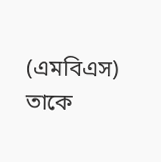(এমবিএস) তাকে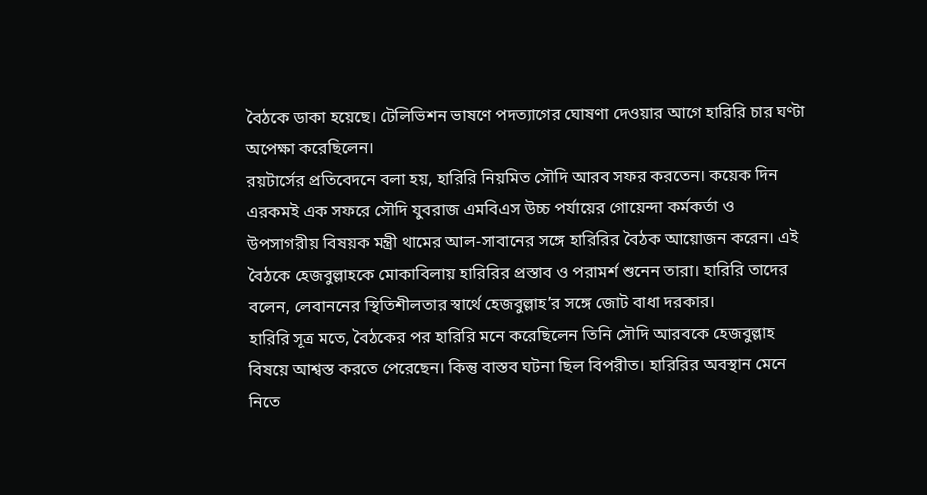বৈঠকে ডাকা হয়েছে। টেলিভিশন ভাষণে পদত্যাগের ঘোষণা দেওয়ার আগে হারিরি চার ঘণ্টা অপেক্ষা করেছিলেন।
রয়টার্সের প্রতিবেদনে বলা হয়, হারিরি নিয়মিত সৌদি আরব সফর করতেন। কয়েক দিন এরকমই এক সফরে সৌদি যুবরাজ এমবিএস উচ্চ পর্যায়ের গোয়েন্দা কর্মকর্তা ও উপসাগরীয় বিষয়ক মন্ত্রী থামের আল-সাবানের সঙ্গে হারিরির বৈঠক আয়োজন করেন। এই বৈঠকে হেজবুল্লাহকে মোকাবিলায় হারিরির প্রস্তাব ও পরামর্শ শুনেন তারা। হারিরি তাদের বলেন, লেবাননের স্থিতিশীলতার স্বার্থে হেজবুল্লাহ’র সঙ্গে জোট বাধা দরকার।
হারিরি সূত্র মতে, বৈঠকের পর হারিরি মনে করেছিলেন তিনি সৌদি আরবকে হেজবুল্লাহ বিষয়ে আশ্বস্ত করতে পেরেছেন। কিন্তু বাস্তব ঘটনা ছিল বিপরীত। হারিরির অবস্থান মেনে নিতে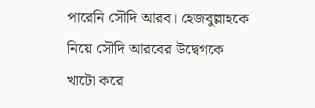পারেনি সৌদি আরব। হেজবুল্লাহকে নিয়ে সৌদি আরবের উদ্বেগকে খাটো করে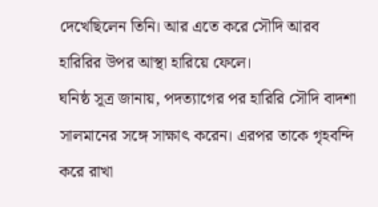দেখেছিলেন তিনি। আর এতে করে সৌদি আরব হারিরির উপর আস্থা হারিয়ে ফেলে।
ঘনিষ্ঠ সূত্র জানায়, পদত্যাগের পর হারিরি সৌদি বাদশা সালমানের সঙ্গে সাক্ষাৎ করেন। এরপর তাকে গৃহবন্দি করে রাখা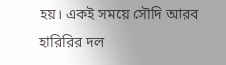হয়। একই সময়ে সৌদি আরব হারিরির দল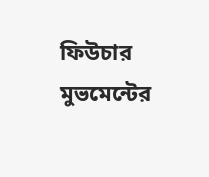ফিউচার মুভমেন্টের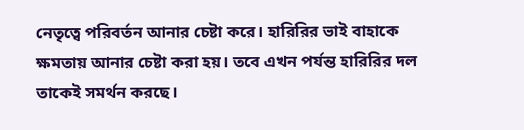নেতৃত্বে পরিবর্তন আনার চেষ্টা করে। হারিরির ভাই বাহাকে ক্ষমতায় আনার চেষ্টা করা হয়। তবে এখন পর্যন্ত হারিরির দল তাকেই সমর্থন করছে।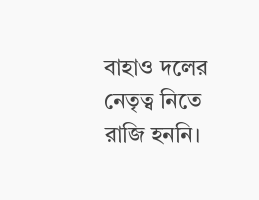বাহাও দলের নেতৃত্ব নিতে রাজি হননি।